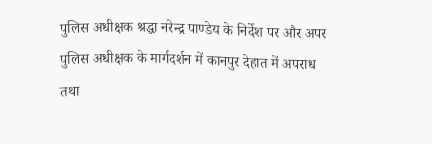पुलिस अधीक्षक श्रद्धा नरेन्द्र पाण्डेय के निर्देश पर और अपर पुलिस अधीक्षक के मार्गदर्शन में कानपुर देहात में अपराध तथा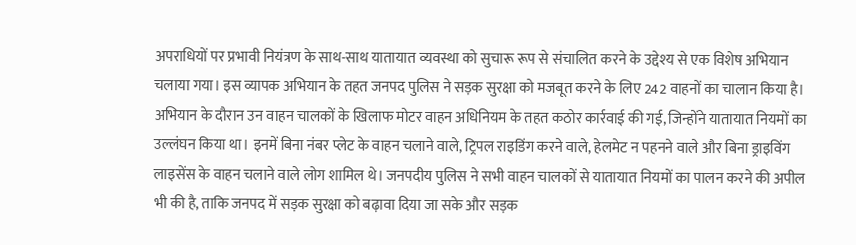अपराधियों पर प्रभावी नियंत्रण के साथ-साथ यातायात व्यवस्था को सुचारू रूप से संचालित करने के उद्देश्य से एक विशेष अभियान चलाया गया। इस व्यापक अभियान के तहत जनपद पुलिस ने सड़क सुरक्षा को मजबूत करने के लिए 242 वाहनों का चालान किया है। अभियान के दौरान उन वाहन चालकों के खिलाफ मोटर वाहन अधिनियम के तहत कठोर कार्रवाई की गई, जिन्होंने यातायात नियमों का उल्लंघन किया था। इनमें बिना नंबर प्लेट के वाहन चलाने वाले, ट्रिपल राइडिंग करने वाले, हेलमेट न पहनने वाले और बिना ड्राइविंग लाइसेंस के वाहन चलाने वाले लोग शामिल थे। जनपदीय पुलिस ने सभी वाहन चालकों से यातायात नियमों का पालन करने की अपील भी की है, ताकि जनपद में सड़क सुरक्षा को बढ़ावा दिया जा सके और सड़क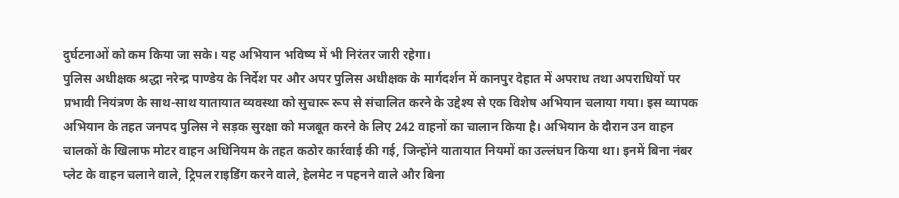दुर्घटनाओं को कम किया जा सके। यह अभियान भविष्य में भी निरंतर जारी रहेगा।
पुलिस अधीक्षक श्रद्धा नरेन्द्र पाण्डेय के निर्देश पर और अपर पुलिस अधीक्षक के मार्गदर्शन में कानपुर देहात में अपराध तथा अपराधियों पर प्रभावी नियंत्रण के साथ-साथ यातायात व्यवस्था को सुचारू रूप से संचालित करने के उद्देश्य से एक विशेष अभियान चलाया गया। इस व्यापक अभियान के तहत जनपद पुलिस ने सड़क सुरक्षा को मजबूत करने के लिए 242 वाहनों का चालान किया है। अभियान के दौरान उन वाहन चालकों के खिलाफ मोटर वाहन अधिनियम के तहत कठोर कार्रवाई की गई, जिन्होंने यातायात नियमों का उल्लंघन किया था। इनमें बिना नंबर प्लेट के वाहन चलाने वाले, ट्रिपल राइडिंग करने वाले, हेलमेट न पहनने वाले और बिना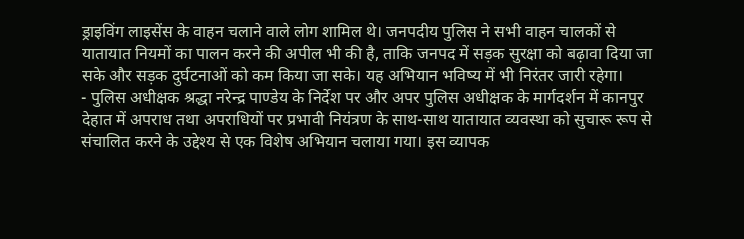ड्राइविंग लाइसेंस के वाहन चलाने वाले लोग शामिल थे। जनपदीय पुलिस ने सभी वाहन चालकों से यातायात नियमों का पालन करने की अपील भी की है, ताकि जनपद में सड़क सुरक्षा को बढ़ावा दिया जा सके और सड़क दुर्घटनाओं को कम किया जा सके। यह अभियान भविष्य में भी निरंतर जारी रहेगा।
- पुलिस अधीक्षक श्रद्धा नरेन्द्र पाण्डेय के निर्देश पर और अपर पुलिस अधीक्षक के मार्गदर्शन में कानपुर देहात में अपराध तथा अपराधियों पर प्रभावी नियंत्रण के साथ-साथ यातायात व्यवस्था को सुचारू रूप से संचालित करने के उद्देश्य से एक विशेष अभियान चलाया गया। इस व्यापक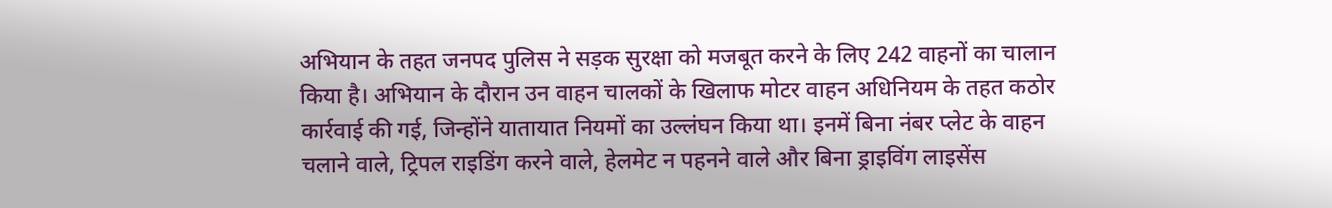अभियान के तहत जनपद पुलिस ने सड़क सुरक्षा को मजबूत करने के लिए 242 वाहनों का चालान किया है। अभियान के दौरान उन वाहन चालकों के खिलाफ मोटर वाहन अधिनियम के तहत कठोर कार्रवाई की गई, जिन्होंने यातायात नियमों का उल्लंघन किया था। इनमें बिना नंबर प्लेट के वाहन चलाने वाले, ट्रिपल राइडिंग करने वाले, हेलमेट न पहनने वाले और बिना ड्राइविंग लाइसेंस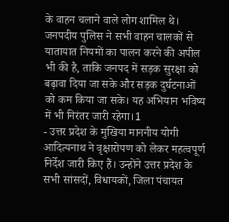के वाहन चलाने वाले लोग शामिल थे। जनपदीय पुलिस ने सभी वाहन चालकों से यातायात नियमों का पालन करने की अपील भी की है, ताकि जनपद में सड़क सुरक्षा को बढ़ावा दिया जा सके और सड़क दुर्घटनाओं को कम किया जा सके। यह अभियान भविष्य में भी निरंतर जारी रहेगा।1
- उत्तर प्रदेश के मुखिया माननीय योगी आदित्यनाथ ने वृक्षारोपण को लेकर महत्वपूर्ण निर्देश जारी किए हैं। उन्होंने उत्तर प्रदेश के सभी सांसदों, विधायकों, जिला पंचायत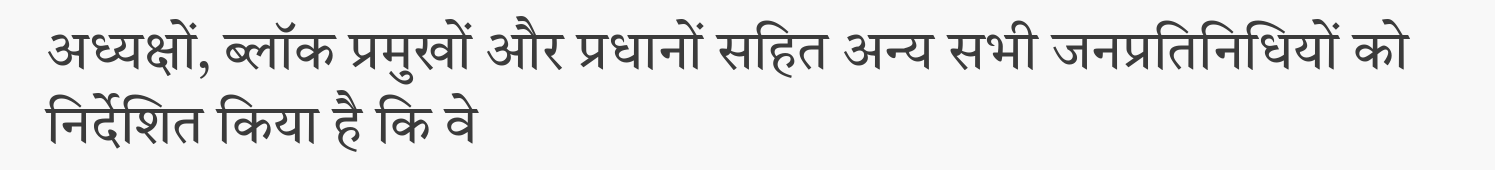अध्यक्षों, ब्लॉक प्रमुखों और प्रधानों सहित अन्य सभी जनप्रतिनिधियों को निर्देशित किया है कि वे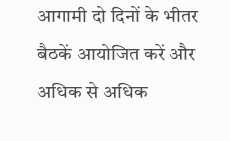आगामी दो दिनों के भीतर बैठकें आयोजित करें और अधिक से अधिक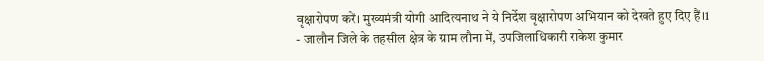वृक्षारोपण करें। मुख्यमंत्री योगी आदित्यनाथ ने ये निर्देश वृक्षारोपण अभियान को देखते हुए दिए हैं।1
- जालौन जिले के तहसील क्षेत्र के ग्राम लौना में, उपजिलाधिकारी राकेश कुमार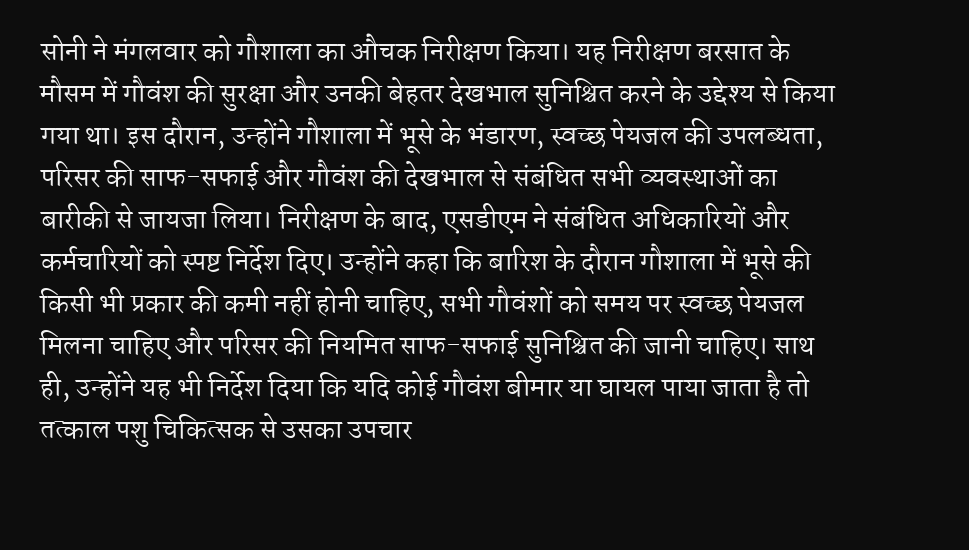सोनी ने मंगलवार को गौशाला का औचक निरीक्षण किया। यह निरीक्षण बरसात के मौसम में गौवंश की सुरक्षा और उनकी बेहतर देखभाल सुनिश्चित करने के उद्देश्य से किया गया था। इस दौरान, उन्होंने गौशाला में भूसे के भंडारण, स्वच्छ पेयजल की उपलब्धता, परिसर की साफ-सफाई और गौवंश की देखभाल से संबंधित सभी व्यवस्थाओं का बारीकी से जायजा लिया। निरीक्षण के बाद, एसडीएम ने संबंधित अधिकारियों और कर्मचारियों को स्पष्ट निर्देश दिए। उन्होंने कहा कि बारिश के दौरान गौशाला में भूसे की किसी भी प्रकार की कमी नहीं होनी चाहिए, सभी गौवंशों को समय पर स्वच्छ पेयजल मिलना चाहिए और परिसर की नियमित साफ-सफाई सुनिश्चित की जानी चाहिए। साथ ही, उन्होंने यह भी निर्देश दिया कि यदि कोई गौवंश बीमार या घायल पाया जाता है तो तत्काल पशु चिकित्सक से उसका उपचार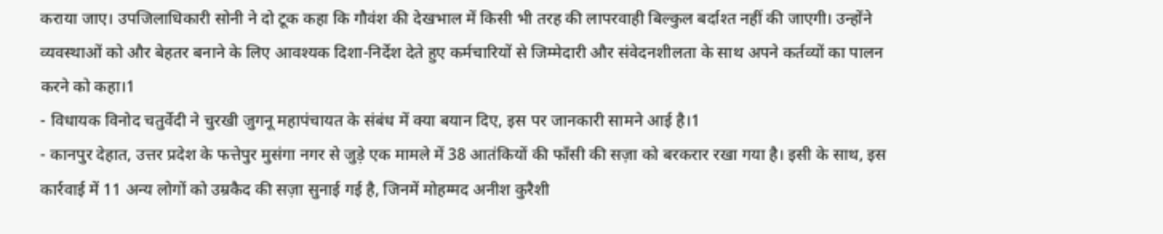कराया जाए। उपजिलाधिकारी सोनी ने दो टूक कहा कि गौवंश की देखभाल में किसी भी तरह की लापरवाही बिल्कुल बर्दाश्त नहीं की जाएगी। उन्होंने व्यवस्थाओं को और बेहतर बनाने के लिए आवश्यक दिशा-निर्देश देते हुए कर्मचारियों से जिम्मेदारी और संवेदनशीलता के साथ अपने कर्तव्यों का पालन करने को कहा।1
- विधायक विनोद चतुर्वेदी ने चुरखी जुगनू महापंचायत के संबंध में क्या बयान दिए, इस पर जानकारी सामने आई है।1
- कानपुर देहात, उत्तर प्रदेश के फत्तेपुर मुसंगा नगर से जुड़े एक मामले में 38 आतंकियों की फाँसी की सज़ा को बरकरार रखा गया है। इसी के साथ, इस कार्रवाई में 11 अन्य लोगों को उम्रकैद की सज़ा सुनाई गई है, जिनमें मोहम्मद अनीश कुरैशी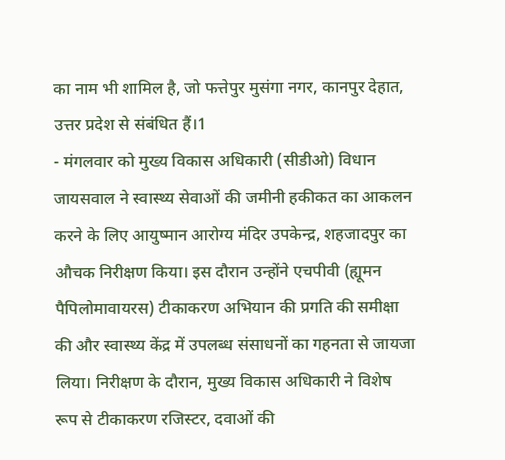का नाम भी शामिल है, जो फत्तेपुर मुसंगा नगर, कानपुर देहात, उत्तर प्रदेश से संबंधित हैं।1
- मंगलवार को मुख्य विकास अधिकारी (सीडीओ) विधान जायसवाल ने स्वास्थ्य सेवाओं की जमीनी हकीकत का आकलन करने के लिए आयुष्मान आरोग्य मंदिर उपकेन्द्र, शहजादपुर का औचक निरीक्षण किया। इस दौरान उन्होंने एचपीवी (ह्यूमन पैपिलोमावायरस) टीकाकरण अभियान की प्रगति की समीक्षा की और स्वास्थ्य केंद्र में उपलब्ध संसाधनों का गहनता से जायजा लिया। निरीक्षण के दौरान, मुख्य विकास अधिकारी ने विशेष रूप से टीकाकरण रजिस्टर, दवाओं की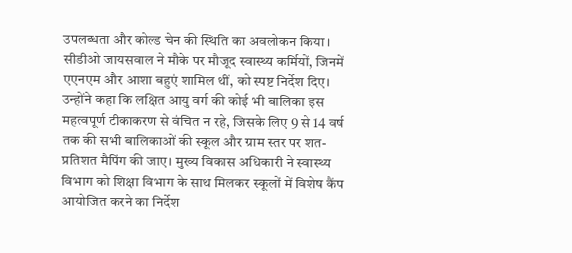उपलब्धता और कोल्ड चेन की स्थिति का अवलोकन किया। सीडीओ जायसवाल ने मौके पर मौजूद स्वास्थ्य कर्मियों, जिनमें एएनएम और आशा बहुएं शामिल थीं, को स्पष्ट निर्देश दिए। उन्होंने कहा कि लक्षित आयु वर्ग की कोई भी बालिका इस महत्वपूर्ण टीकाकरण से वंचित न रहे, जिसके लिए 9 से 14 वर्ष तक की सभी बालिकाओं की स्कूल और ग्राम स्तर पर शत-प्रतिशत मैपिंग की जाए। मुख्य विकास अधिकारी ने स्वास्थ्य विभाग को शिक्षा विभाग के साथ मिलकर स्कूलों में विशेष कैंप आयोजित करने का निर्देश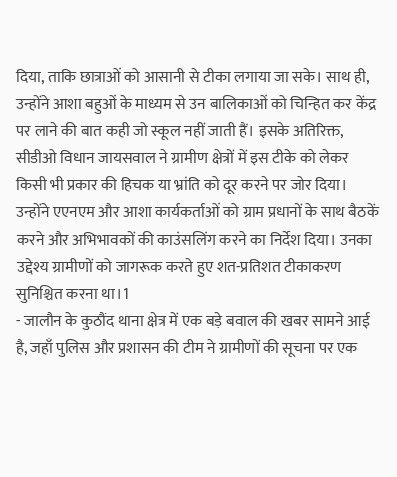दिया, ताकि छात्राओं को आसानी से टीका लगाया जा सके। साथ ही, उन्होंने आशा बहुओं के माध्यम से उन बालिकाओं को चिन्हित कर केंद्र पर लाने की बात कही जो स्कूल नहीं जाती हैं। इसके अतिरिक्त, सीडीओ विधान जायसवाल ने ग्रामीण क्षेत्रों में इस टीके को लेकर किसी भी प्रकार की हिचक या भ्रांति को दूर करने पर जोर दिया। उन्होंने एएनएम और आशा कार्यकर्ताओं को ग्राम प्रधानों के साथ बैठकें करने और अभिभावकों की काउंसलिंग करने का निर्देश दिया। उनका उद्देश्य ग्रामीणों को जागरूक करते हुए शत-प्रतिशत टीकाकरण सुनिश्चित करना था।1
- जालौन के कुठौंद थाना क्षेत्र में एक बड़े बवाल की खबर सामने आई है, जहाँ पुलिस और प्रशासन की टीम ने ग्रामीणों की सूचना पर एक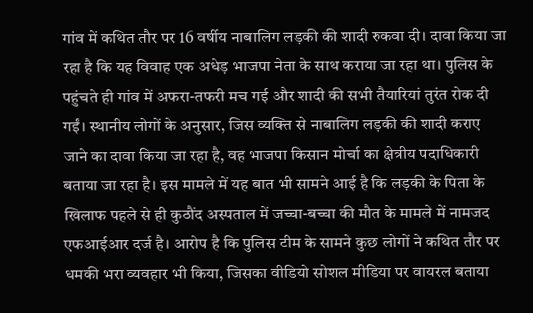गांव में कथित तौर पर 16 वर्षीय नाबालिग लड़की की शादी रुकवा दी। दावा किया जा रहा है कि यह विवाह एक अधेड़ भाजपा नेता के साथ कराया जा रहा था। पुलिस के पहुंचते ही गांव में अफरा-तफरी मच गई और शादी की सभी तैयारियां तुरंत रोक दी गईं। स्थानीय लोगों के अनुसार, जिस व्यक्ति से नाबालिग लड़की की शादी कराए जाने का दावा किया जा रहा है, वह भाजपा किसान मोर्चा का क्षेत्रीय पदाधिकारी बताया जा रहा है। इस मामले में यह बात भी सामने आई है कि लड़की के पिता के खिलाफ पहले से ही कुठौंद अस्पताल में जच्चा-बच्चा की मौत के मामले में नामजद एफआईआर दर्ज है। आरोप है कि पुलिस टीम के सामने कुछ लोगों ने कथित तौर पर धमकी भरा व्यवहार भी किया, जिसका वीडियो सोशल मीडिया पर वायरल बताया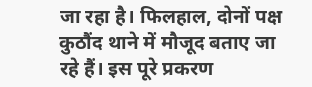जा रहा है। फिलहाल, दोनों पक्ष कुठौंद थाने में मौजूद बताए जा रहे हैं। इस पूरे प्रकरण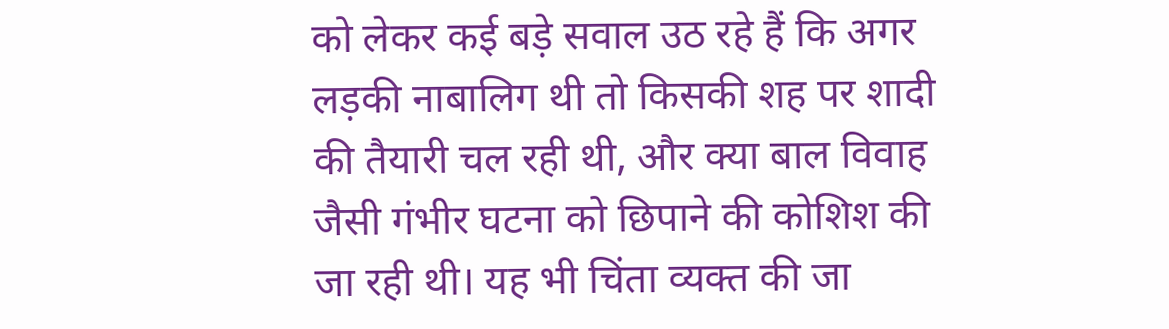को लेकर कई बड़े सवाल उठ रहे हैं कि अगर लड़की नाबालिग थी तो किसकी शह पर शादी की तैयारी चल रही थी, और क्या बाल विवाह जैसी गंभीर घटना को छिपाने की कोशिश की जा रही थी। यह भी चिंता व्यक्त की जा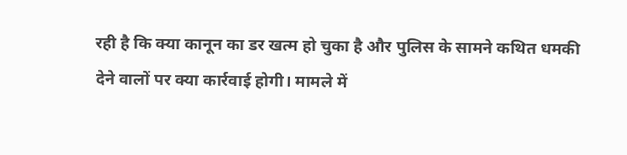रही है कि क्या कानून का डर खत्म हो चुका है और पुलिस के सामने कथित धमकी देने वालों पर क्या कार्रवाई होगी। मामले में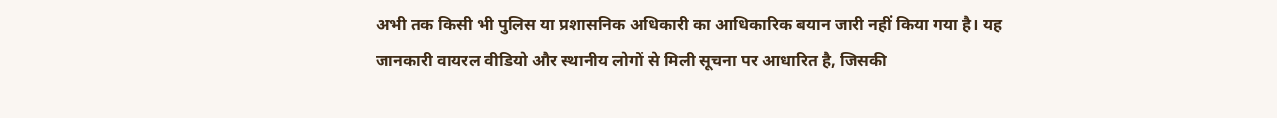अभी तक किसी भी पुलिस या प्रशासनिक अधिकारी का आधिकारिक बयान जारी नहीं किया गया है। यह जानकारी वायरल वीडियो और स्थानीय लोगों से मिली सूचना पर आधारित है, जिसकी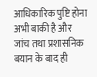आधिकारिक पुष्टि होना अभी बाकी है और जांच तथा प्रशासनिक बयान के बाद ही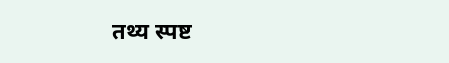तथ्य स्पष्ट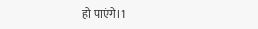हो पाएंगे।1